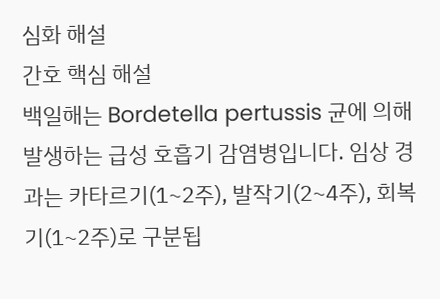심화 해설
간호 핵심 해설
백일해는 Bordetella pertussis 균에 의해 발생하는 급성 호흡기 감염병입니다. 임상 경과는 카타르기(1~2주), 발작기(2~4주), 회복기(1~2주)로 구분됩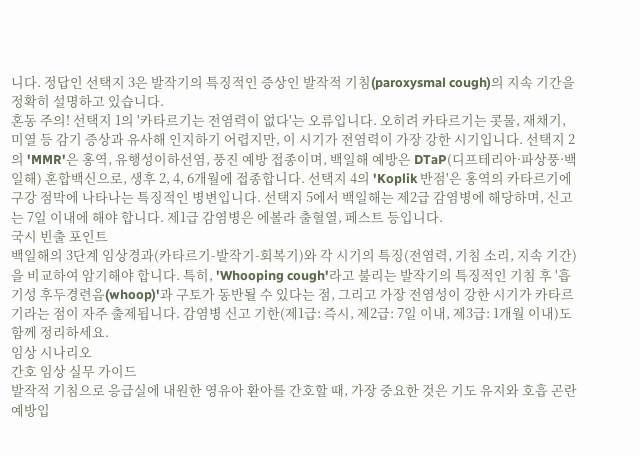니다. 정답인 선택지 3은 발작기의 특징적인 증상인 발작적 기침(paroxysmal cough)의 지속 기간을 정확히 설명하고 있습니다.
혼동 주의! 선택지 1의 '카타르기는 전염력이 없다'는 오류입니다. 오히려 카타르기는 콧물, 재채기, 미열 등 감기 증상과 유사해 인지하기 어렵지만, 이 시기가 전염력이 가장 강한 시기입니다. 선택지 2의 'MMR'은 홍역, 유행성이하선염, 풍진 예방 접종이며, 백일해 예방은 DTaP(디프테리아·파상풍·백일해) 혼합백신으로, 생후 2, 4, 6개월에 접종합니다. 선택지 4의 'Koplik 반점'은 홍역의 카타르기에 구강 점막에 나타나는 특징적인 병변입니다. 선택지 5에서 백일해는 제2급 감염병에 해당하며, 신고는 7일 이내에 해야 합니다. 제1급 감염병은 에볼라 출혈열, 페스트 등입니다.
국시 빈출 포인트
백일해의 3단계 임상경과(카타르기-발작기-회복기)와 각 시기의 특징(전염력, 기침 소리, 지속 기간)을 비교하여 암기해야 합니다. 특히, 'Whooping cough'라고 불리는 발작기의 특징적인 기침 후 '흡기성 후두경련음(whoop)'과 구토가 동반될 수 있다는 점, 그리고 가장 전염성이 강한 시기가 카타르기라는 점이 자주 출제됩니다. 감염병 신고 기한(제1급: 즉시, 제2급: 7일 이내, 제3급: 1개월 이내)도 함께 정리하세요.
임상 시나리오
간호 임상 실무 가이드
발작적 기침으로 응급실에 내원한 영유아 환아를 간호할 때, 가장 중요한 것은 기도 유지와 호흡 곤란 예방입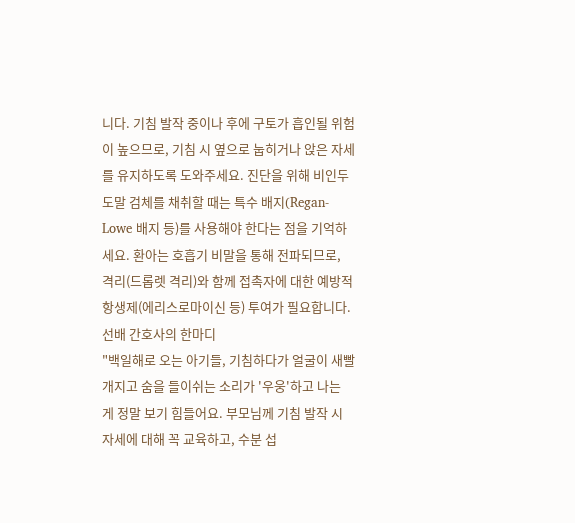니다. 기침 발작 중이나 후에 구토가 흡인될 위험이 높으므로, 기침 시 옆으로 눕히거나 앉은 자세를 유지하도록 도와주세요. 진단을 위해 비인두 도말 검체를 채취할 때는 특수 배지(Regan-Lowe 배지 등)를 사용해야 한다는 점을 기억하세요. 환아는 호흡기 비말을 통해 전파되므로, 격리(드롭렛 격리)와 함께 접촉자에 대한 예방적 항생제(에리스로마이신 등) 투여가 필요합니다.
선배 간호사의 한마디
"백일해로 오는 아기들, 기침하다가 얼굴이 새빨개지고 숨을 들이쉬는 소리가 '우웅'하고 나는 게 정말 보기 힘들어요. 부모님께 기침 발작 시 자세에 대해 꼭 교육하고, 수분 섭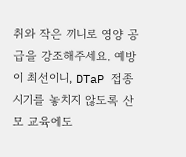취와 작은 끼니로 영양 공급을 강조해주세요. 예방이 최선이니, DTaP 접종 시기를 놓치지 않도록 산모 교육에도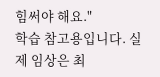힘써야 해요."
학습 참고용입니다. 실제 임상은 최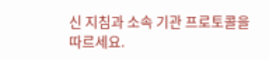신 지침과 소속 기관 프로토콜을 따르세요.